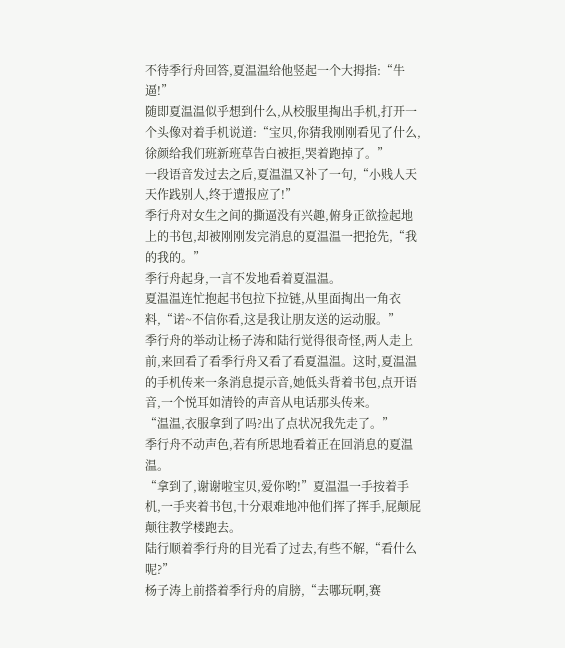不待季行舟回答,夏温温给他竖起一个大拇指:“牛逼!”
随即夏温温似乎想到什么,从校服里掏出手机,打开一个头像对着手机说道:“宝贝,你猜我刚刚看见了什么,徐颜给我们班新班草告白被拒,哭着跑掉了。”
一段语音发过去之后,夏温温又补了一句,“小贱人天天作践别人,终于遭报应了!”
季行舟对女生之间的撕逼没有兴趣,俯身正欲捡起地上的书包,却被刚刚发完消息的夏温温一把抢先,“我的我的。”
季行舟起身,一言不发地看着夏温温。
夏温温连忙抱起书包拉下拉链,从里面掏出一角衣料,“诺~不信你看,这是我让朋友送的运动服。”
季行舟的举动让杨子涛和陆行觉得很奇怪,两人走上前,来回看了看季行舟又看了看夏温温。这时,夏温温的手机传来一条消息提示音,她低头背着书包,点开语音,一个悦耳如清铃的声音从电话那头传来。
“温温,衣服拿到了吗?出了点状况我先走了。”
季行舟不动声色,若有所思地看着正在回消息的夏温温。
“拿到了,谢谢啦宝贝,爱你哟!”夏温温一手按着手机,一手夹着书包,十分艰难地冲他们挥了挥手,屁颠屁颠往教学楼跑去。
陆行顺着季行舟的目光看了过去,有些不解,“看什么呢?”
杨子涛上前搭着季行舟的肩膀,“去哪玩啊,赛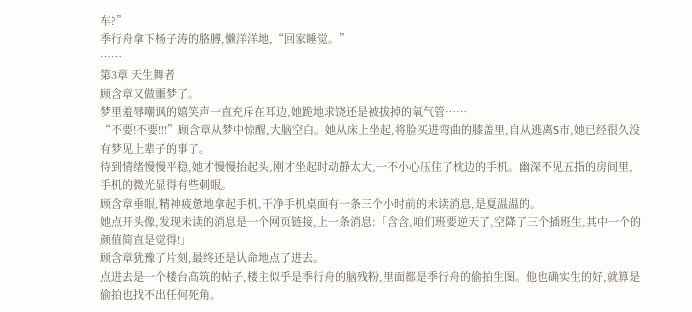车?”
季行舟拿下杨子涛的胳膊,懒洋洋地,“回家睡觉。”
……
第3章 天生舞者
顾含章又做噩梦了。
梦里羞辱嘲讽的嬉笑声一直充斥在耳边,她跪地求饶还是被拔掉的氧气管……
“不要!不要!!!”顾含章从梦中惊醒,大脑空白。她从床上坐起,将脸买进弯曲的膝盖里,自从逃离S市,她已经很久没有梦见上辈子的事了。
待到情绪慢慢平稳,她才慢慢抬起头,刚才坐起时动静太大,一不小心压住了枕边的手机。幽深不见五指的房间里,手机的微光显得有些刺眼。
顾含章垂眼,精神疲惫地拿起手机,干净手机桌面有一条三个小时前的未读消息,是夏温温的。
她点开头像,发现未读的消息是一个网页链接,上一条消息:「含含,咱们班要逆天了,空降了三个插班生,其中一个的颜值简直是觉得!」
顾含章犹豫了片刻,最终还是认命地点了进去。
点进去是一个楼台高筑的帖子,楼主似乎是季行舟的脑残粉,里面都是季行舟的偷拍生图。他也确实生的好,就算是偷拍也找不出任何死角。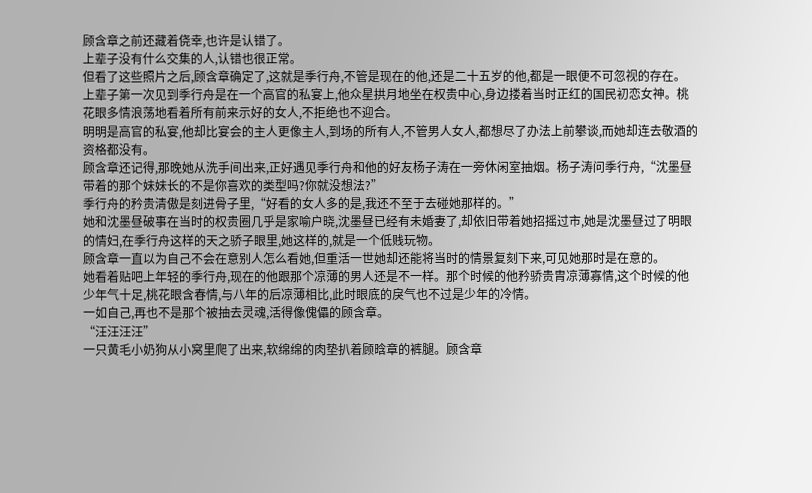顾含章之前还藏着侥幸,也许是认错了。
上辈子没有什么交集的人,认错也很正常。
但看了这些照片之后,顾含章确定了,这就是季行舟,不管是现在的他,还是二十五岁的他,都是一眼便不可忽视的存在。
上辈子第一次见到季行舟是在一个高官的私宴上,他众星拱月地坐在权贵中心,身边搂着当时正红的国民初恋女神。桃花眼多情浪荡地看着所有前来示好的女人,不拒绝也不迎合。
明明是高官的私宴,他却比宴会的主人更像主人,到场的所有人,不管男人女人,都想尽了办法上前攀谈,而她却连去敬酒的资格都没有。
顾含章还记得,那晚她从洗手间出来,正好遇见季行舟和他的好友杨子涛在一旁休闲室抽烟。杨子涛问季行舟,“沈墨昼带着的那个妹妹长的不是你喜欢的类型吗?你就没想法?”
季行舟的矜贵清傲是刻进骨子里,“好看的女人多的是,我还不至于去碰她那样的。”
她和沈墨昼破事在当时的权贵圈几乎是家喻户晓,沈墨昼已经有未婚妻了,却依旧带着她招摇过市,她是沈墨昼过了明眼的情妇,在季行舟这样的天之骄子眼里,她这样的,就是一个低贱玩物。
顾含章一直以为自己不会在意别人怎么看她,但重活一世她却还能将当时的情景复刻下来,可见她那时是在意的。
她看着贴吧上年轻的季行舟,现在的他跟那个凉薄的男人还是不一样。那个时候的他矜骄贵胄凉薄寡情,这个时候的他少年气十足,桃花眼含春情,与八年的后凉薄相比,此时眼底的戾气也不过是少年的冷情。
一如自己,再也不是那个被抽去灵魂,活得像傀儡的顾含章。
“汪汪汪汪”
一只黄毛小奶狗从小窝里爬了出来,软绵绵的肉垫扒着顾晗章的裤腿。顾含章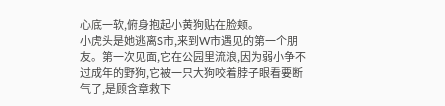心底一软,俯身抱起小黄狗贴在脸颊。
小虎头是她逃离S市,来到W市遇见的第一个朋友。第一次见面,它在公园里流浪,因为弱小争不过成年的野狗,它被一只大狗咬着脖子眼看要断气了,是顾含章救下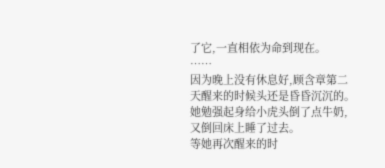了它,一直相依为命到现在。
……
因为晚上没有休息好,顾含章第二天醒来的时候头还是昏昏沉沉的。她勉强起身给小虎头倒了点牛奶,又倒回床上睡了过去。
等她再次醒来的时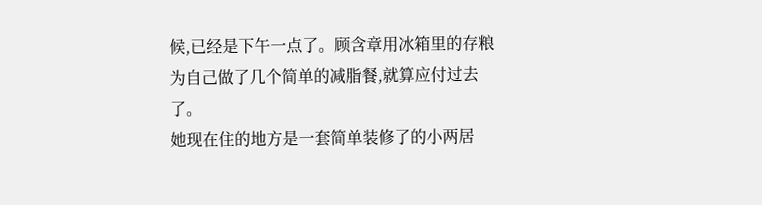候,已经是下午一点了。顾含章用冰箱里的存粮为自己做了几个简单的减脂餐,就算应付过去了。
她现在住的地方是一套简单装修了的小两居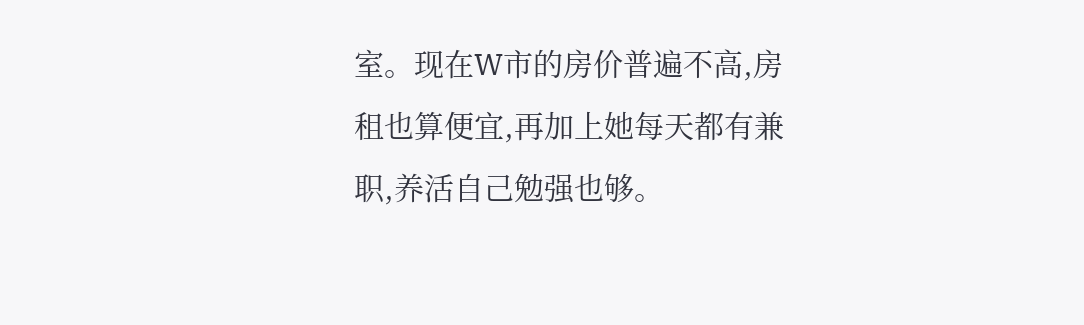室。现在W市的房价普遍不高,房租也算便宜,再加上她每天都有兼职,养活自己勉强也够。